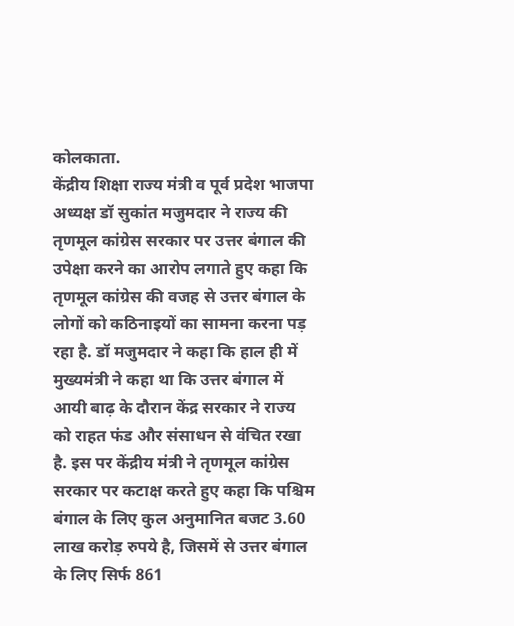कोलकाता.
केंद्रीय शिक्षा राज्य मंत्री व पूर्व प्रदेश भाजपा अध्यक्ष डॉ सुकांत मजुमदार ने राज्य की तृणमूल कांग्रेस सरकार पर उत्तर बंगाल की उपेक्षा करने का आरोप लगाते हुए कहा कि तृणमूल कांग्रेस की वजह से उत्तर बंगाल के लोगों को कठिनाइयों का सामना करना पड़ रहा है. डॉ मजुमदार ने कहा कि हाल ही में मुख्यमंत्री ने कहा था कि उत्तर बंगाल में आयी बाढ़ के दौरान केंद्र सरकार ने राज्य को राहत फंड और संसाधन से वंचित रखा है. इस पर केंद्रीय मंत्री ने तृणमूल कांग्रेस सरकार पर कटाक्ष करते हुए कहा कि पश्चिम बंगाल के लिए कुल अनुमानित बजट 3.60 लाख करोड़ रुपये है, जिसमें से उत्तर बंगाल के लिए सिर्फ 861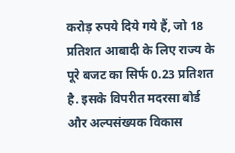करोड़ रुपये दिये गये हैं, जो 18 प्रतिशत आबादी के लिए राज्य के पूरे बजट का सिर्फ 0.23 प्रतिशत है. इसके विपरीत मदरसा बोर्ड और अल्पसंख्यक विकास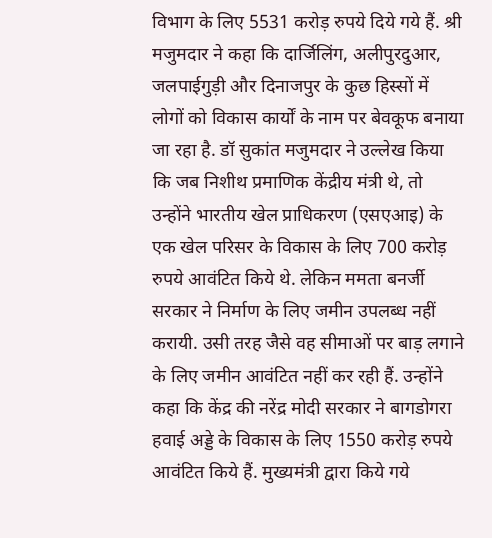विभाग के लिए 5531 करोड़ रुपये दिये गये हैं. श्री मजुमदार ने कहा कि दार्जिलिंग, अलीपुरदुआर, जलपाईगुड़ी और दिनाजपुर के कुछ हिस्सों में लोगों को विकास कार्यों के नाम पर बेवकूफ बनाया जा रहा है. डॉ सुकांत मजुमदार ने उल्लेख किया कि जब निशीथ प्रमाणिक केंद्रीय मंत्री थे, तो उन्होंने भारतीय खेल प्राधिकरण (एसएआइ) के एक खेल परिसर के विकास के लिए 700 करोड़ रुपये आवंटित किये थे. लेकिन ममता बनर्जी सरकार ने निर्माण के लिए जमीन उपलब्ध नहीं करायी. उसी तरह जैसे वह सीमाओं पर बाड़ लगाने के लिए जमीन आवंटित नहीं कर रही हैं. उन्होंने कहा कि केंद्र की नरेंद्र मोदी सरकार ने बागडोगरा हवाई अड्डे के विकास के लिए 1550 करोड़ रुपये आवंटित किये हैं. मुख्यमंत्री द्वारा किये गये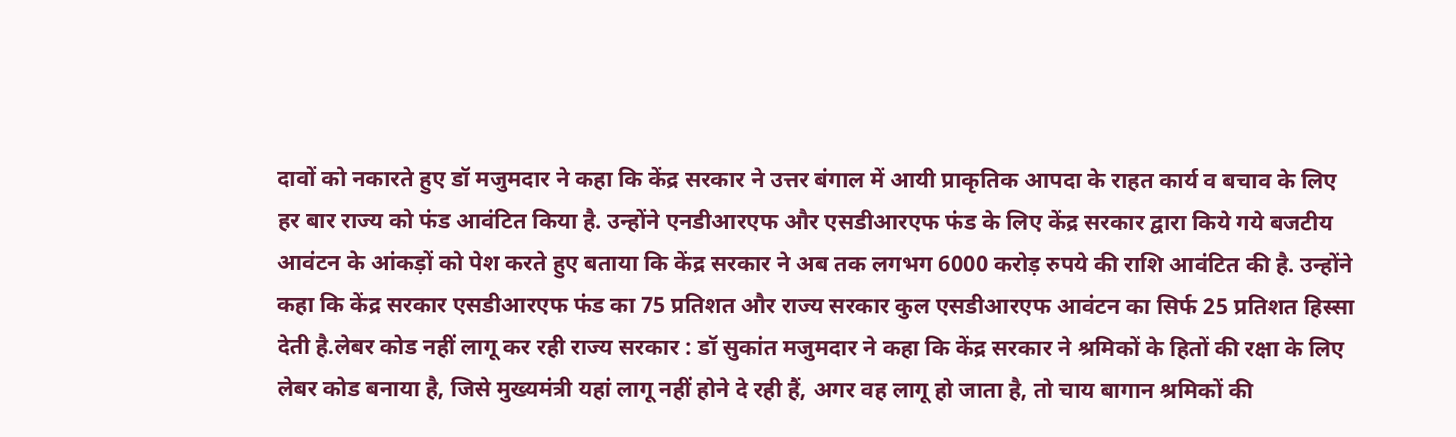दावों को नकारते हुए डॉ मजुमदार ने कहा कि केंद्र सरकार ने उत्तर बंगाल में आयी प्राकृतिक आपदा के राहत कार्य व बचाव के लिए हर बार राज्य को फंड आवंटित किया है. उन्होंने एनडीआरएफ और एसडीआरएफ फंड के लिए केंद्र सरकार द्वारा किये गये बजटीय आवंटन के आंकड़ों को पेश करते हुए बताया कि केंद्र सरकार ने अब तक लगभग 6000 करोड़ रुपये की राशि आवंटित की है. उन्होंने कहा कि केंद्र सरकार एसडीआरएफ फंड का 75 प्रतिशत और राज्य सरकार कुल एसडीआरएफ आवंटन का सिर्फ 25 प्रतिशत हिस्सा देती है.लेबर कोड नहीं लागू कर रही राज्य सरकार : डॉ सुकांत मजुमदार ने कहा कि केंद्र सरकार ने श्रमिकों के हितों की रक्षा के लिए लेबर कोड बनाया है, जिसे मुख्यमंत्री यहां लागू नहीं होने दे रही हैं, अगर वह लागू हो जाता है, तो चाय बागान श्रमिकों की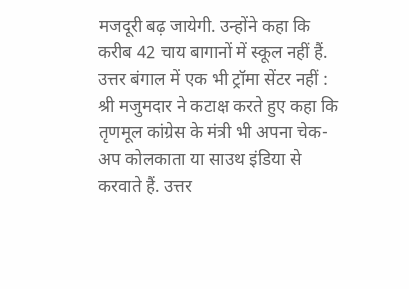मजदूरी बढ़ जायेगी. उन्होंने कहा कि करीब 42 चाय बागानों में स्कूल नहीं हैं.
उत्तर बंगाल में एक भी ट्रॉमा सेंटर नहीं : श्री मजुमदार ने कटाक्ष करते हुए कहा कि तृणमूल कांग्रेस के मंत्री भी अपना चेक-अप कोलकाता या साउथ इंडिया से करवाते हैं. उत्तर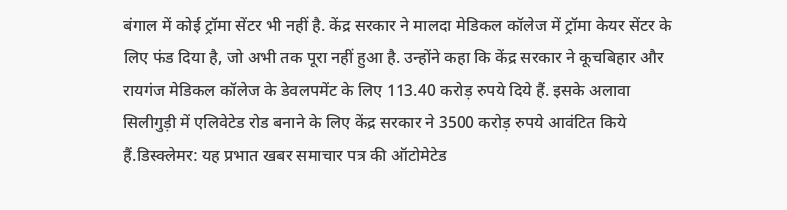बंगाल में कोई ट्रॉमा सेंटर भी नहीं है. केंद्र सरकार ने मालदा मेडिकल कॉलेज में ट्रॉमा केयर सेंटर के लिए फंड दिया है, जो अभी तक पूरा नहीं हुआ है. उन्होंने कहा कि केंद्र सरकार ने कूचबिहार और रायगंज मेडिकल कॉलेज के डेवलपमेंट के लिए 113.40 करोड़ रुपये दिये हैं. इसके अलावा सिलीगुड़ी में एलिवेटेड रोड बनाने के लिए केंद्र सरकार ने 3500 करोड़ रुपये आवंटित किये हैं.डिस्क्लेमर: यह प्रभात खबर समाचार पत्र की ऑटोमेटेड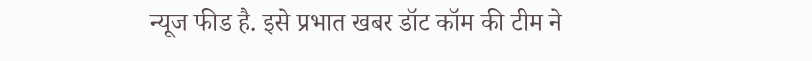न्यूज फीड है. इसे प्रभात खबर डॉट कॉम की टीम ने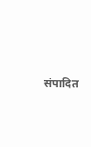संपादित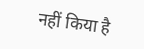नहीं किया है